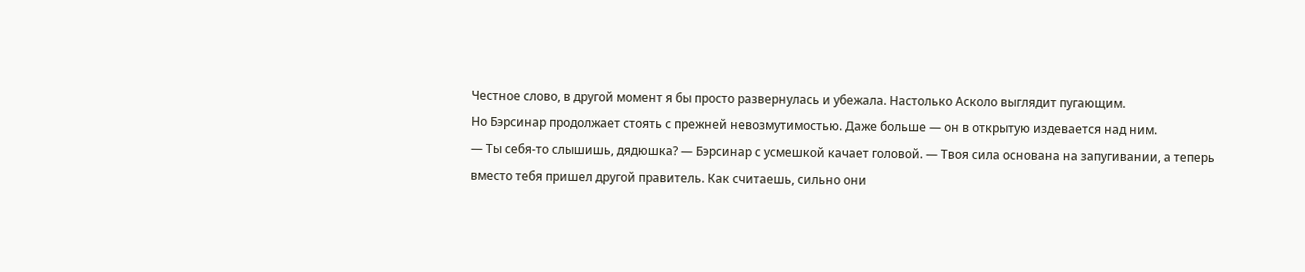Честное слово, в другой момент я бы просто развернулась и убежала. Настолько Асколо выглядит пугающим.
Но Бэрсинар продолжает стоять с прежней невозмутимостью. Даже больше — он в открытую издевается над ним.
— Ты себя-то слышишь, дядюшка? — Бэрсинар с усмешкой качает головой. — Твоя сила основана на запугивании, а теперь вместо тебя пришел другой правитель. Как считаешь, сильно они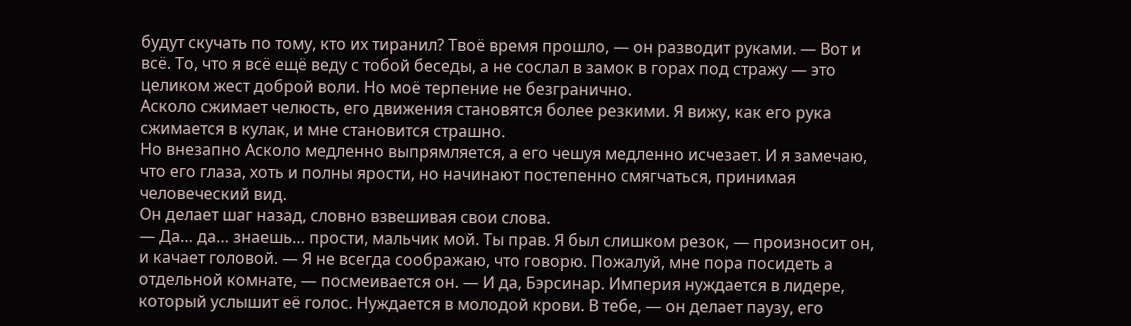будут скучать по тому, кто их тиранил? Твоё время прошло, — он разводит руками. — Вот и всё. То, что я всё ещё веду с тобой беседы, а не сослал в замок в горах под стражу — это целиком жест доброй воли. Но моё терпение не безгранично.
Асколо сжимает челюсть, его движения становятся более резкими. Я вижу, как его рука сжимается в кулак, и мне становится страшно.
Но внезапно Асколо медленно выпрямляется, а его чешуя медленно исчезает. И я замечаю, что его глаза, хоть и полны ярости, но начинают постепенно смягчаться, принимая человеческий вид.
Он делает шаг назад, словно взвешивая свои слова.
— Да… да… знаешь… прости, мальчик мой. Ты прав. Я был слишком резок, — произносит он, и качает головой. — Я не всегда соображаю, что говорю. Пожалуй, мне пора посидеть а отдельной комнате, — посмеивается он. — И да, Бэрсинар. Империя нуждается в лидере, который услышит её голос. Нуждается в молодой крови. В тебе, — он делает паузу, его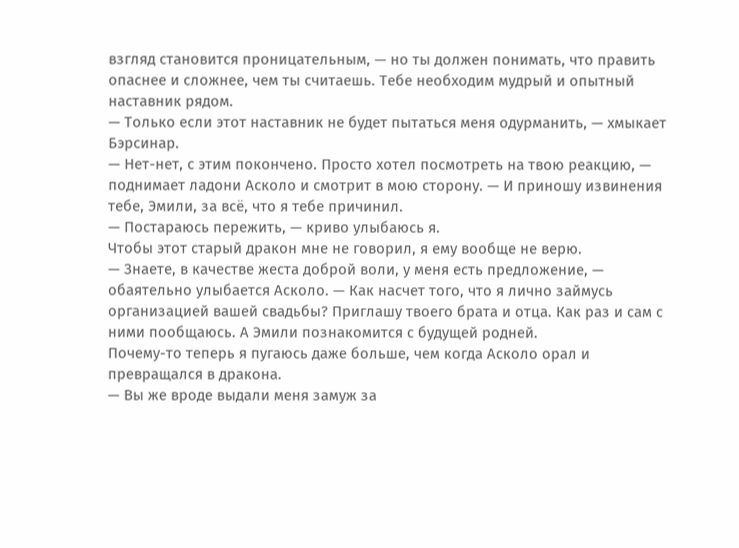взгляд становится проницательным, — но ты должен понимать, что править опаснее и сложнее, чем ты считаешь. Тебе необходим мудрый и опытный наставник рядом.
— Только если этот наставник не будет пытаться меня одурманить, — хмыкает Бэрсинар.
— Нет-нет, с этим покончено. Просто хотел посмотреть на твою реакцию, — поднимает ладони Асколо и смотрит в мою сторону. — И приношу извинения тебе, Эмили, за всё, что я тебе причинил.
— Постараюсь пережить, — криво улыбаюсь я.
Чтобы этот старый дракон мне не говорил, я ему вообще не верю.
— Знаете, в качестве жеста доброй воли, у меня есть предложение, — обаятельно улыбается Асколо. — Как насчет того, что я лично займусь организацией вашей свадьбы? Приглашу твоего брата и отца. Как раз и сам с ними пообщаюсь. А Эмили познакомится с будущей родней.
Почему-то теперь я пугаюсь даже больше, чем когда Асколо орал и превращался в дракона.
— Вы же вроде выдали меня замуж за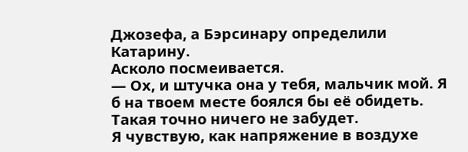Джозефа, а Бэрсинару определили Катарину.
Асколо посмеивается.
— Ох, и штучка она у тебя, мальчик мой. Я б на твоем месте боялся бы её обидеть. Такая точно ничего не забудет.
Я чувствую, как напряжение в воздухе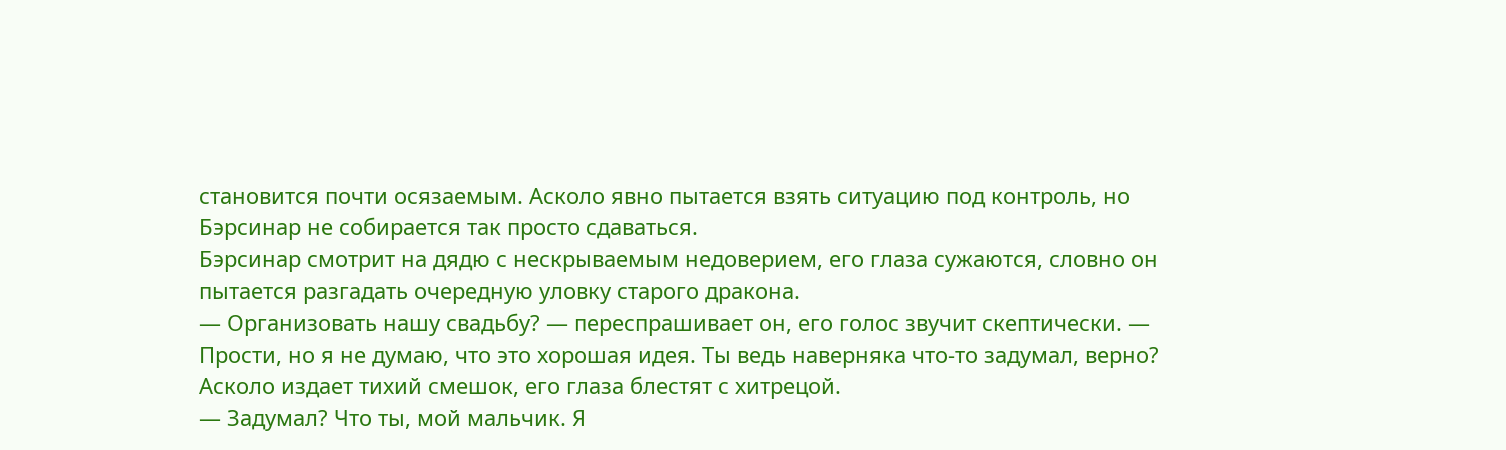становится почти осязаемым. Асколо явно пытается взять ситуацию под контроль, но Бэрсинар не собирается так просто сдаваться.
Бэрсинар смотрит на дядю с нескрываемым недоверием, его глаза сужаются, словно он пытается разгадать очередную уловку старого дракона.
— Организовать нашу свадьбу? — переспрашивает он, его голос звучит скептически. — Прости, но я не думаю, что это хорошая идея. Ты ведь наверняка что-то задумал, верно?
Асколо издает тихий смешок, его глаза блестят с хитрецой.
— Задумал? Что ты, мой мальчик. Я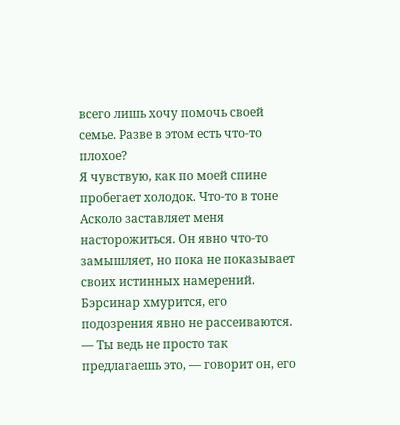всего лишь хочу помочь своей семье. Разве в этом есть что-то плохое?
Я чувствую, как по моей спине пробегает холодок. Что-то в тоне Асколо заставляет меня насторожиться. Он явно что-то замышляет, но пока не показывает своих истинных намерений.
Бэрсинар хмурится, его подозрения явно не рассеиваются.
— Ты ведь не просто так предлагаешь это, — говорит он, его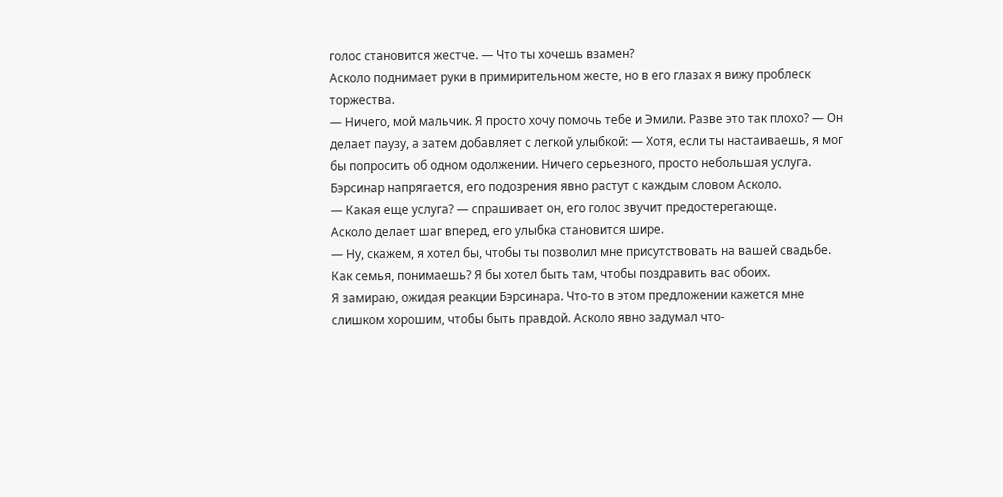голос становится жестче. — Что ты хочешь взамен?
Асколо поднимает руки в примирительном жесте, но в его глазах я вижу проблеск торжества.
— Ничего, мой мальчик. Я просто хочу помочь тебе и Эмили. Разве это так плохо? — Он делает паузу, а затем добавляет с легкой улыбкой: — Хотя, если ты настаиваешь, я мог бы попросить об одном одолжении. Ничего серьезного, просто небольшая услуга.
Бэрсинар напрягается, его подозрения явно растут с каждым словом Асколо.
— Какая еще услуга? — спрашивает он, его голос звучит предостерегающе.
Асколо делает шаг вперед, его улыбка становится шире.
— Ну, скажем, я хотел бы, чтобы ты позволил мне присутствовать на вашей свадьбе. Как семья, понимаешь? Я бы хотел быть там, чтобы поздравить вас обоих.
Я замираю, ожидая реакции Бэрсинара. Что-то в этом предложении кажется мне слишком хорошим, чтобы быть правдой. Асколо явно задумал что-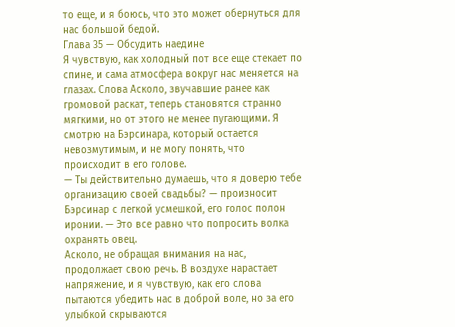то еще, и я боюсь, что это может обернуться для нас большой бедой.
Глава 35 — Обсудить наедине
Я чувствую, как холодный пот все еще стекает по спине, и сама атмосфера вокруг нас меняется на глазах. Слова Асколо, звучавшие ранее как громовой раскат, теперь становятся странно мягкими, но от этого не менее пугающими. Я смотрю на Бэрсинара, который остается невозмутимым, и не могу понять, что происходит в его голове.
— Ты действительно думаешь, что я доверю тебе организацию своей свадьбы? — произносит Бэрсинар с легкой усмешкой, его голос полон иронии. — Это все равно что попросить волка охранять овец.
Асколо, не обращая внимания на нас, продолжает свою речь. В воздухе нарастает напряжение, и я чувствую, как его слова пытаются убедить нас в доброй воле, но за его улыбкой скрываются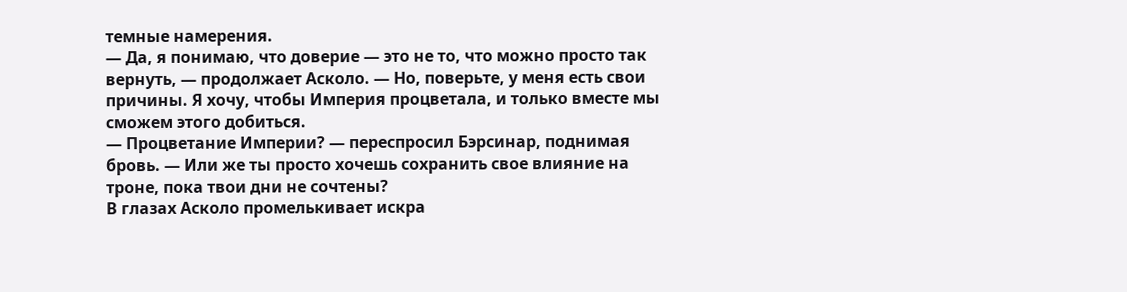темные намерения.
— Да, я понимаю, что доверие — это не то, что можно просто так вернуть, — продолжает Асколо. — Но, поверьте, у меня есть свои причины. Я хочу, чтобы Империя процветала, и только вместе мы сможем этого добиться.
— Процветание Империи? — переспросил Бэрсинар, поднимая бровь. — Или же ты просто хочешь сохранить свое влияние на троне, пока твои дни не сочтены?
В глазах Асколо промелькивает искра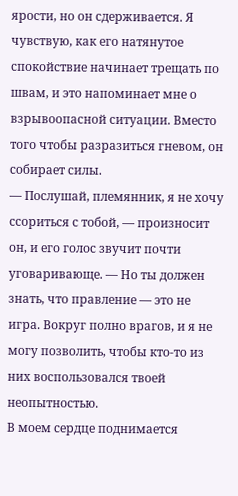ярости, но он сдерживается. Я чувствую, как его натянутое спокойствие начинает трещать по швам, и это напоминает мне о взрывоопасной ситуации. Вместо того чтобы разразиться гневом, он собирает силы.
— Послушай, племянник, я не хочу ссориться с тобой, — произносит он, и его голос звучит почти уговаривающе. — Но ты должен знать, что правление — это не игра. Вокруг полно врагов, и я не могу позволить, чтобы кто-то из них воспользовался твоей неопытностью.
В моем сердце поднимается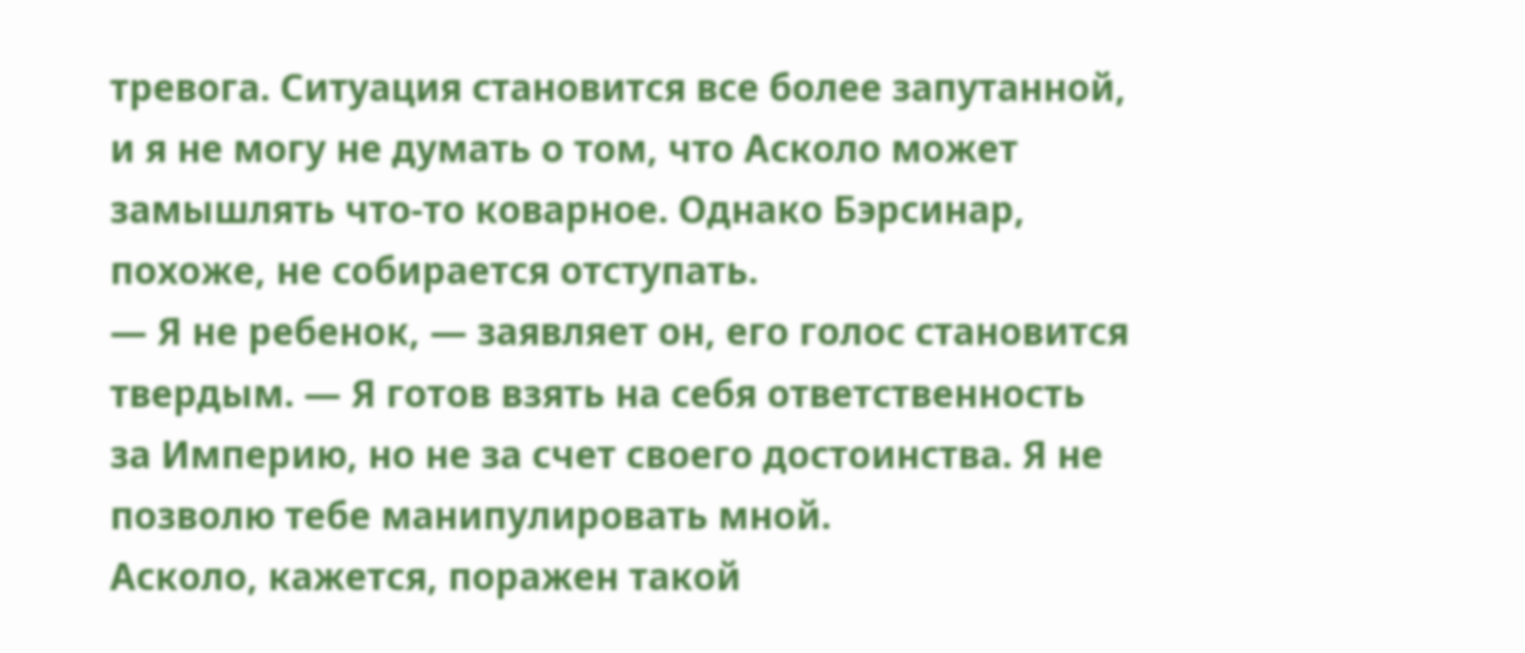тревога. Ситуация становится все более запутанной, и я не могу не думать о том, что Асколо может замышлять что-то коварное. Однако Бэрсинар, похоже, не собирается отступать.
— Я не ребенок, — заявляет он, его голос становится твердым. — Я готов взять на себя ответственность за Империю, но не за счет своего достоинства. Я не позволю тебе манипулировать мной.
Асколо, кажется, поражен такой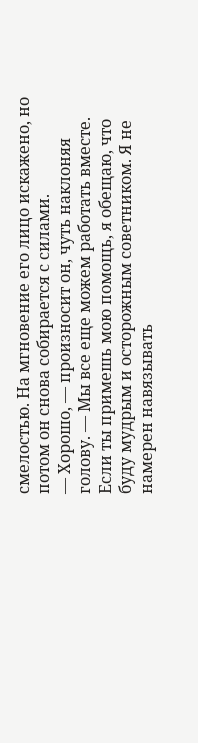смелостью. На мгновение его лицо искажено, но потом он снова собирается с силами.
— Хорошо, — произносит он, чуть наклоняя голову. — Мы все еще можем работать вместе. Если ты примешь мою помощь, я обещаю, что буду мудрым и осторожным советником. Я не намерен навязывать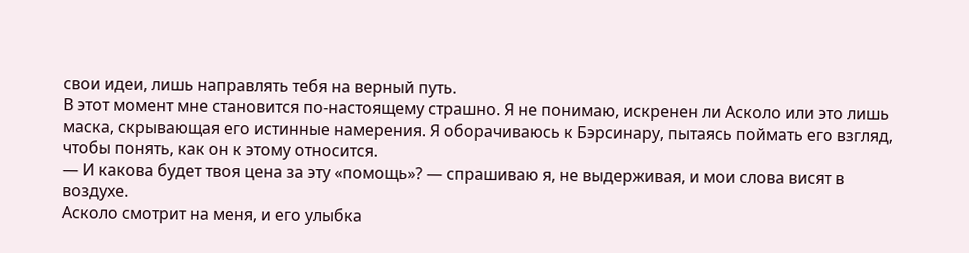свои идеи, лишь направлять тебя на верный путь.
В этот момент мне становится по-настоящему страшно. Я не понимаю, искренен ли Асколо или это лишь маска, скрывающая его истинные намерения. Я оборачиваюсь к Бэрсинару, пытаясь поймать его взгляд, чтобы понять, как он к этому относится.
— И какова будет твоя цена за эту «помощь»? — спрашиваю я, не выдерживая, и мои слова висят в воздухе.
Асколо смотрит на меня, и его улыбка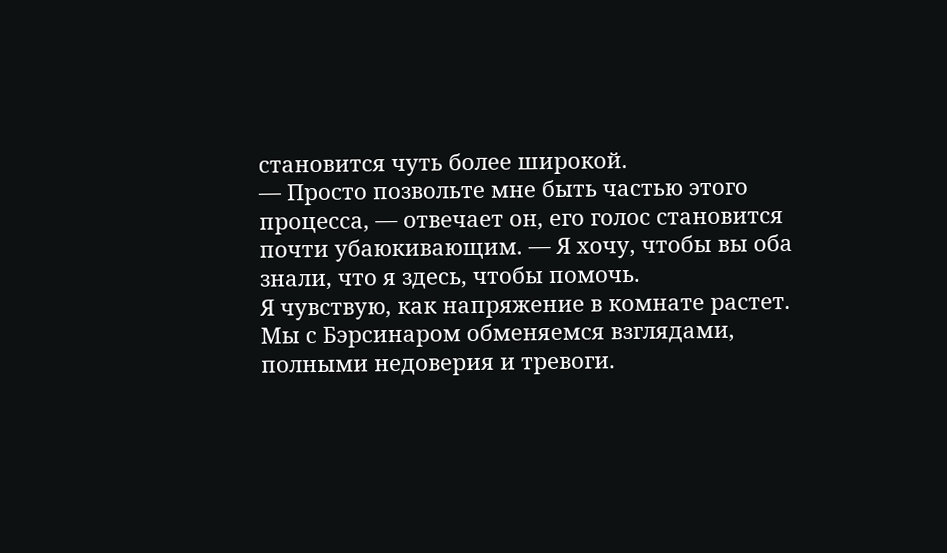становится чуть более широкой.
— Просто позвольте мне быть частью этого процесса, — отвечает он, его голос становится почти убаюкивающим. — Я хочу, чтобы вы оба знали, что я здесь, чтобы помочь.
Я чувствую, как напряжение в комнате растет. Мы с Бэрсинаром обменяемся взглядами, полными недоверия и тревоги.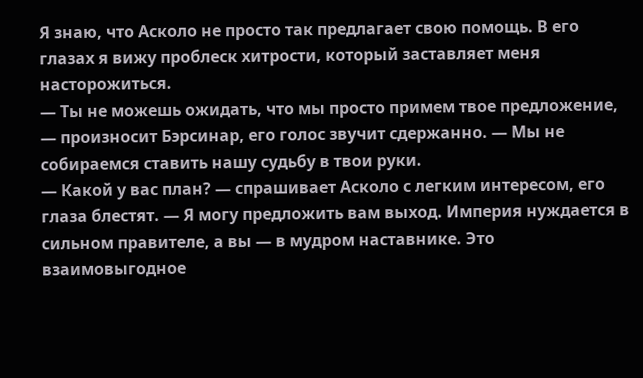Я знаю, что Асколо не просто так предлагает свою помощь. В его глазах я вижу проблеск хитрости, который заставляет меня насторожиться.
— Ты не можешь ожидать, что мы просто примем твое предложение, — произносит Бэрсинар, его голос звучит сдержанно. — Мы не собираемся ставить нашу судьбу в твои руки.
— Какой у вас план? — спрашивает Асколо с легким интересом, его глаза блестят. — Я могу предложить вам выход. Империя нуждается в сильном правителе, а вы — в мудром наставнике. Это взаимовыгодное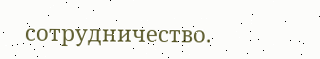сотрудничество.